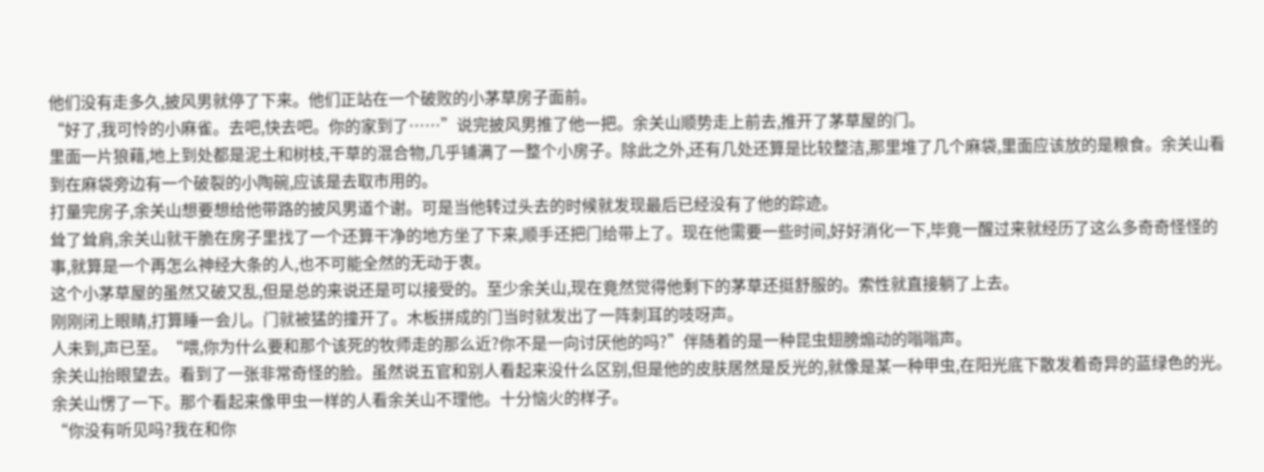他们没有走多久,披风男就停了下来。他们正站在一个破败的小茅草房子面前。
“好了,我可怜的小麻雀。去吧,快去吧。你的家到了……”说完披风男推了他一把。余关山顺势走上前去,推开了茅草屋的门。
里面一片狼藉,地上到处都是泥土和树枝,干草的混合物,几乎铺满了一整个小房子。除此之外,还有几处还算是比较整洁,那里堆了几个麻袋,里面应该放的是粮食。余关山看到在麻袋旁边有一个破裂的小陶碗,应该是去取市用的。
打量完房子,余关山想要想给他带路的披风男道个谢。可是当他转过头去的时候就发现最后已经没有了他的踪迹。
耸了耸肩,余关山就干脆在房子里找了一个还算干净的地方坐了下来,顺手还把门给带上了。现在他需要一些时间,好好消化一下,毕竟一醒过来就经历了这么多奇奇怪怪的事,就算是一个再怎么神经大条的人,也不可能全然的无动于衷。
这个小茅草屋的虽然又破又乱,但是总的来说还是可以接受的。至少余关山,现在竟然觉得他剩下的茅草还挺舒服的。索性就直接躺了上去。
刚刚闭上眼睛,打算睡一会儿。门就被猛的撞开了。木板拼成的门当时就发出了一阵刺耳的吱呀声。
人未到,声已至。“喂,你为什么要和那个该死的牧师走的那么近?你不是一向讨厌他的吗?”伴随着的是一种昆虫翅膀煽动的嗡嗡声。
余关山抬眼望去。看到了一张非常奇怪的脸。虽然说五官和别人看起来没什么区别,但是他的皮肤居然是反光的,就像是某一种甲虫,在阳光底下散发着奇异的蓝绿色的光。
余关山愣了一下。那个看起来像甲虫一样的人看余关山不理他。十分恼火的样子。
“你没有听见吗?我在和你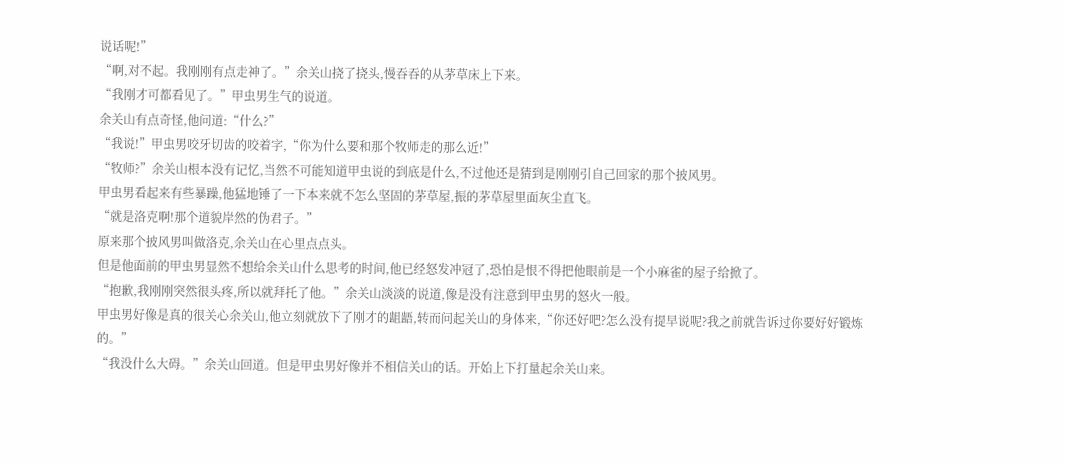说话呢!”
“啊,对不起。我刚刚有点走神了。”余关山挠了挠头,慢吞吞的从茅草床上下来。
“我刚才可都看见了。”甲虫男生气的说道。
余关山有点奇怪,他问道:“什么?”
“我说!”甲虫男咬牙切齿的咬着字,“你为什么要和那个牧师走的那么近!”
“牧师?”余关山根本没有记忆,当然不可能知道甲虫说的到底是什么,不过他还是猜到是刚刚引自己回家的那个披风男。
甲虫男看起来有些暴躁,他猛地锤了一下本来就不怎么坚固的茅草屋,振的茅草屋里面灰尘直飞。
“就是洛克啊!那个道貌岸然的伪君子。”
原来那个披风男叫做洛克,余关山在心里点点头。
但是他面前的甲虫男显然不想给余关山什么思考的时间,他已经怒发冲冠了,恐怕是恨不得把他眼前是一个小麻雀的屋子给掀了。
“抱歉,我刚刚突然很头疼,所以就拜托了他。”余关山淡淡的说道,像是没有注意到甲虫男的怒火一般。
甲虫男好像是真的很关心余关山,他立刻就放下了刚才的龃龉,转而问起关山的身体来,“你还好吧?怎么没有提早说呢?我之前就告诉过你要好好锻炼的。”
“我没什么大碍。”余关山回道。但是甲虫男好像并不相信关山的话。开始上下打量起余关山来。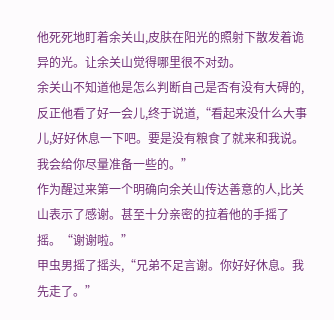他死死地盯着余关山,皮肤在阳光的照射下散发着诡异的光。让余关山觉得哪里很不对劲。
余关山不知道他是怎么判断自己是否有没有大碍的,反正他看了好一会儿,终于说道,“看起来没什么大事儿,好好休息一下吧。要是没有粮食了就来和我说。我会给你尽量准备一些的。”
作为醒过来第一个明确向余关山传达善意的人,比关山表示了感谢。甚至十分亲密的拉着他的手摇了摇。“谢谢啦。”
甲虫男摇了摇头,“兄弟不足言谢。你好好休息。我先走了。”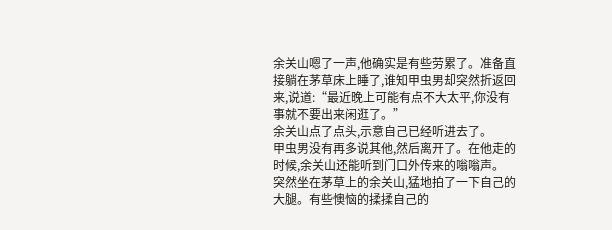余关山嗯了一声,他确实是有些劳累了。准备直接躺在茅草床上睡了,谁知甲虫男却突然折返回来,说道:“最近晚上可能有点不大太平,你没有事就不要出来闲逛了。”
余关山点了点头,示意自己已经听进去了。
甲虫男没有再多说其他,然后离开了。在他走的时候,余关山还能听到门口外传来的嗡嗡声。
突然坐在茅草上的余关山,猛地拍了一下自己的大腿。有些懊恼的揉揉自己的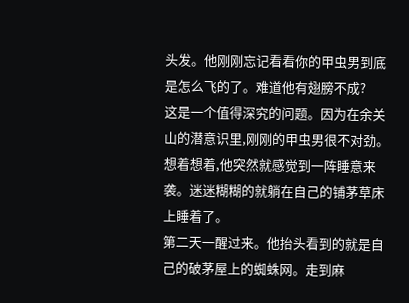头发。他刚刚忘记看看你的甲虫男到底是怎么飞的了。难道他有翅膀不成?
这是一个值得深究的问题。因为在余关山的潜意识里,刚刚的甲虫男很不对劲。
想着想着,他突然就感觉到一阵睡意来袭。迷迷糊糊的就躺在自己的铺茅草床上睡着了。
第二天一醒过来。他抬头看到的就是自己的破茅屋上的蜘蛛网。走到麻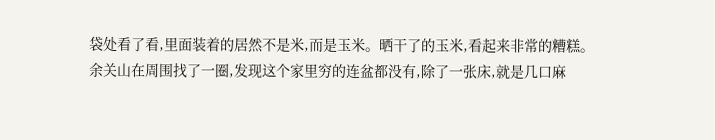袋处看了看,里面装着的居然不是米,而是玉米。晒干了的玉米,看起来非常的糟糕。
余关山在周围找了一圈,发现这个家里穷的连盆都没有,除了一张床,就是几口麻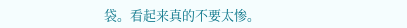袋。看起来真的不要太惨。